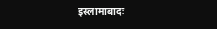इस्लामाबादः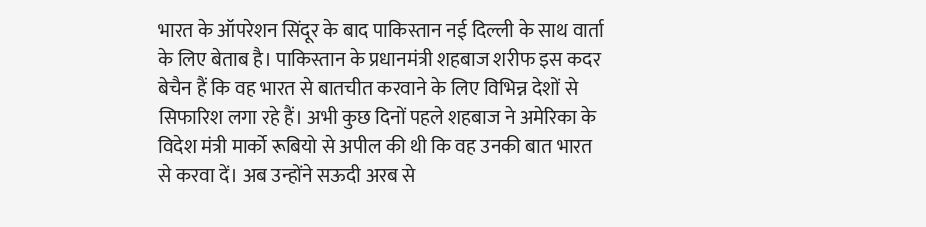भारत के ऑपरेशन सिंदूर के बाद पाकिस्तान नई दिल्ली के साथ वार्ता के लिए बेताब है। पाकिस्तान के प्रधानमंत्री शहबाज शरीफ इस कदर बेचैन हैं कि वह भारत से बातचीत करवाने के लिए विभिन्न देशों से सिफारिश लगा रहे हैं। अभी कुछ दिनों पहले शहबाज ने अमेरिका के विदेश मंत्री मार्को रूबियो से अपील की थी कि वह उनकी बात भारत से करवा दें। अब उन्होंने सऊदी अरब से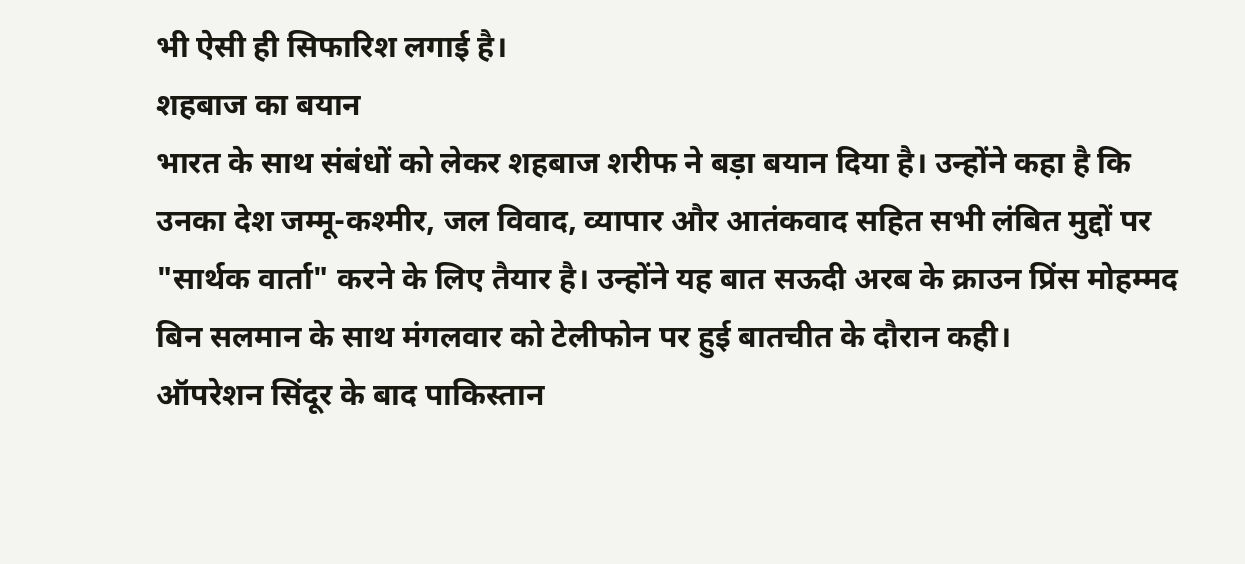भी ऐसी ही सिफारिश लगाई है।
शहबाज का बयान
भारत के साथ संबंधों को लेकर शहबाज शरीफ ने बड़ा बयान दिया है। उन्होंने कहा है कि उनका देश जम्मू-कश्मीर, जल विवाद, व्यापार और आतंकवाद सहित सभी लंबित मुद्दों पर "सार्थक वार्ता" करने के लिए तैयार है। उन्होंने यह बात सऊदी अरब के क्राउन प्रिंस मोहम्मद बिन सलमान के साथ मंगलवार को टेलीफोन पर हुई बातचीत के दौरान कही।
ऑपरेशन सिंदूर के बाद पाकिस्तान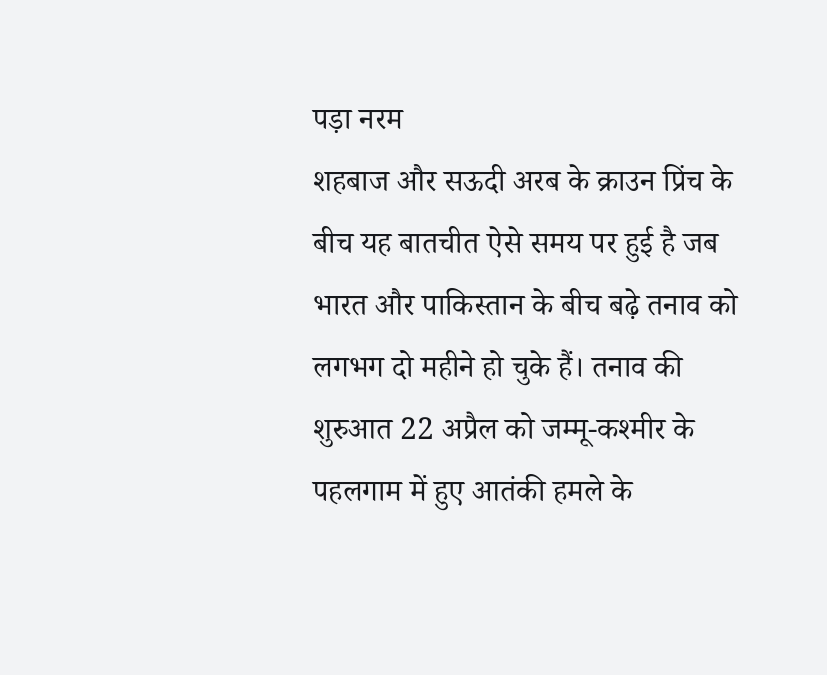पड़ा नरम
शहबाज और सऊदी अरब के क्राउन प्रिंच के बीच यह बातचीत ऐसे समय पर हुई है जब भारत और पाकिस्तान के बीच बढ़े तनाव को लगभग दो महीने हो चुके हैं। तनाव की शुरुआत 22 अप्रैल को जम्मू-कश्मीर के पहलगाम में हुए आतंकी हमले के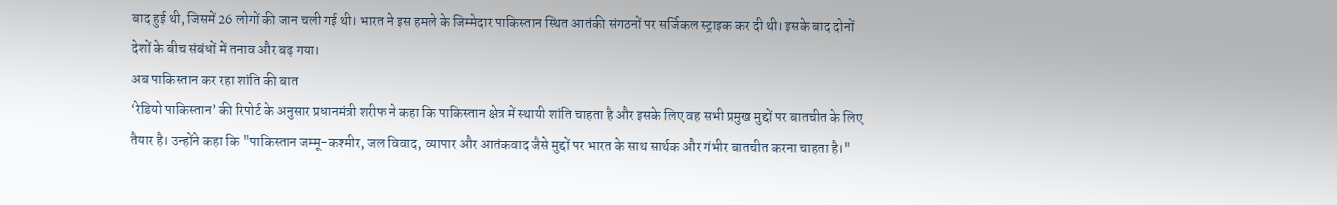बाद हुई थी, जिसमें 26 लोगों की जान चली गई थी। भारत ने इस हमले के जिम्मेदार पाकिस्तान स्थित आतंकी संगठनों पर सर्जिकल स्ट्राइक कर दी थी। इसके बाद दोनों देशों के बीच संबंधों में तनाव और बढ़ गया।
अब पाकिस्तान कर रहा शांति की बात
‘रेडियो पाकिस्तान’ की रिपोर्ट के अनुसार प्रधानमंत्री शरीफ ने कहा कि पाकिस्तान क्षेत्र में स्थायी शांति चाहता है और इसके लिए वह सभी प्रमुख मुद्दों पर बातचीत के लिए तैयार है। उन्होंने कहा कि "पाकिस्तान जम्मू-कश्मीर, जल विवाद, व्यापार और आतंकवाद जैसे मुद्दों पर भारत के साथ सार्थक और गंभीर बातचीत करना चाहता है।"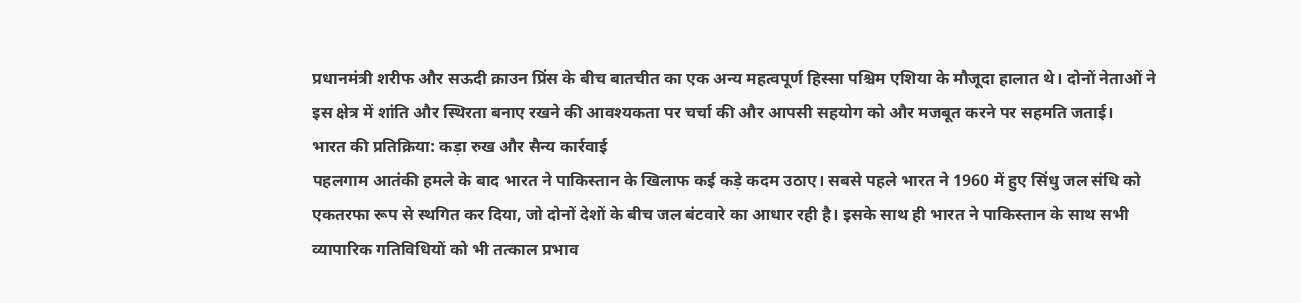प्रधानमंत्री शरीफ और सऊदी क्राउन प्रिंस के बीच बातचीत का एक अन्य महत्वपूर्ण हिस्सा पश्चिम एशिया के मौजूदा हालात थे। दोनों नेताओं ने इस क्षेत्र में शांति और स्थिरता बनाए रखने की आवश्यकता पर चर्चा की और आपसी सहयोग को और मजबूत करने पर सहमति जताई।
भारत की प्रतिक्रिया: कड़ा रुख और सैन्य कार्रवाई
पहलगाम आतंकी हमले के बाद भारत ने पाकिस्तान के खिलाफ कई कड़े कदम उठाए। सबसे पहले भारत ने 1960 में हुए सिंधु जल संधि को एकतरफा रूप से स्थगित कर दिया, जो दोनों देशों के बीच जल बंटवारे का आधार रही है। इसके साथ ही भारत ने पाकिस्तान के साथ सभी व्यापारिक गतिविधियों को भी तत्काल प्रभाव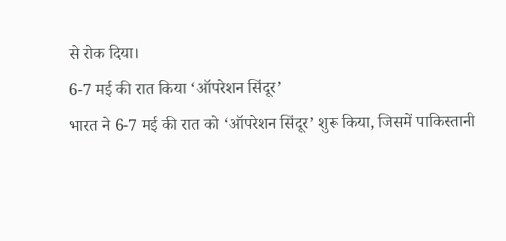से रोक दिया।
6-7 मई की रात किया ‘ऑपरेशन सिंदूर’
भारत ने 6-7 मई की रात को ‘ऑपरेशन सिंदूर’ शुरू किया, जिसमें पाकिस्तानी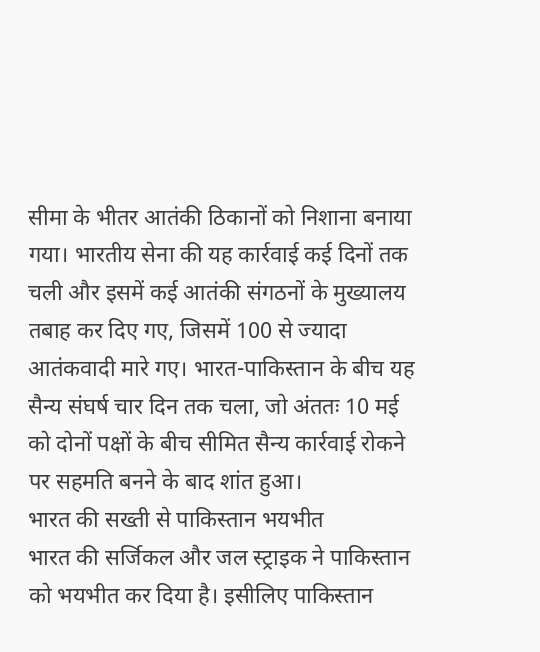सीमा के भीतर आतंकी ठिकानों को निशाना बनाया गया। भारतीय सेना की यह कार्रवाई कई दिनों तक चली और इसमें कई आतंकी संगठनों के मुख्यालय तबाह कर दिए गए, जिसमें 100 से ज्यादा आतंकवादी मारे गए। भारत-पाकिस्तान के बीच यह सैन्य संघर्ष चार दिन तक चला, जो अंततः 10 मई को दोनों पक्षों के बीच सीमित सैन्य कार्रवाई रोकने पर सहमति बनने के बाद शांत हुआ।
भारत की सख्ती से पाकिस्तान भयभीत
भारत की सर्जिकल और जल स्ट्राइक ने पाकिस्तान को भयभीत कर दिया है। इसीलिए पाकिस्तान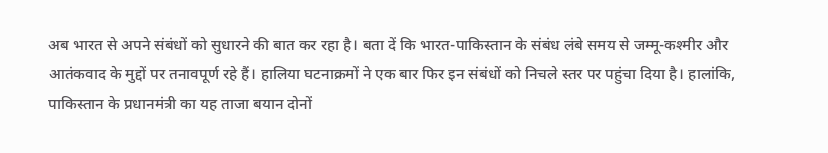अब भारत से अपने संबंधों को सुधारने की बात कर रहा है। बता दें कि भारत-पाकिस्तान के संबंध लंबे समय से जम्मू-कश्मीर और आतंकवाद के मुद्दों पर तनावपूर्ण रहे हैं। हालिया घटनाक्रमों ने एक बार फिर इन संबंधों को निचले स्तर पर पहुंचा दिया है। हालांकि, पाकिस्तान के प्रधानमंत्री का यह ताजा बयान दोनों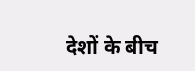देशों के बीच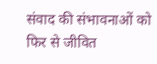संवाद की संभावनाओं को फिर से जीवित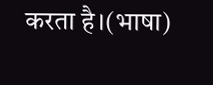करता है।(भाषा)